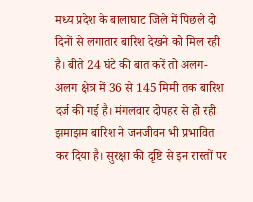मध्य प्रदेश के बालाघाट जिले में पिछले दो दिनों से लगातार बारिश देखने को मिल रही है। बीते 24 घंटे की बात करें तो अलग-अलग क्षेत्र में 36 से 145 मिमी तक बारिश दर्ज की गई है। मंगलवार दोपहर से हो रही झमाझम बारिश ने जनजीवन भी प्रभावित कर दिया है। सुरक्षा की दृष्टि से इन रास्तों पर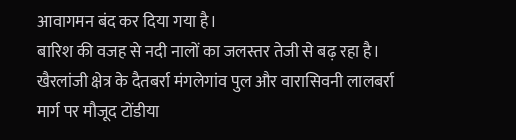आवागमन बंद कर दिया गया है।
बारिश की वजह से नदी नालों का जलस्तर तेजी से बढ़ रहा है। खैरलांजी क्षेत्र के दैतबर्रा मंगलेगांव पुल और वारासिवनी लालबर्रा मार्ग पर मौजूद टोंडीया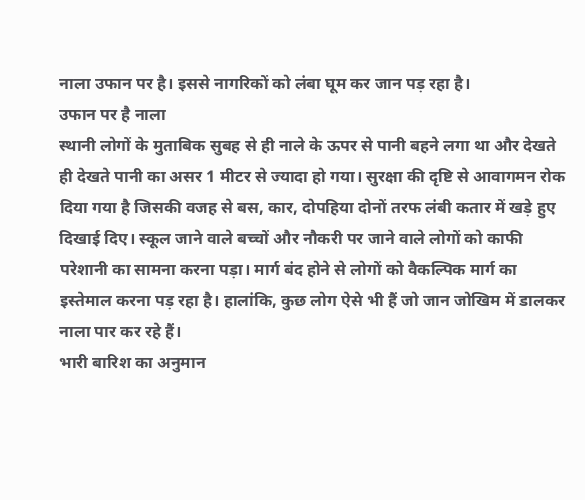नाला उफान पर है। इससे नागरिकों को लंबा घूम कर जान पड़ रहा है।
उफान पर है नाला
स्थानी लोगों के मुताबिक सुबह से ही नाले के ऊपर से पानी बहने लगा था और देखते ही देखते पानी का असर 1 मीटर से ज्यादा हो गया। सुरक्षा की दृष्टि से आवागमन रोक दिया गया है जिसकी वजह से बस, कार, दोपहिया दोनों तरफ लंबी कतार में खड़े हुए दिखाई दिए। स्कूल जाने वाले बच्चों और नौकरी पर जाने वाले लोगों को काफी परेशानी का सामना करना पड़ा। मार्ग बंद होने से लोगों को वैकल्पिक मार्ग का इस्तेमाल करना पड़ रहा है। हालांकि, कुछ लोग ऐसे भी हैं जो जान जोखिम में डालकर नाला पार कर रहे हैं।
भारी बारिश का अनुमान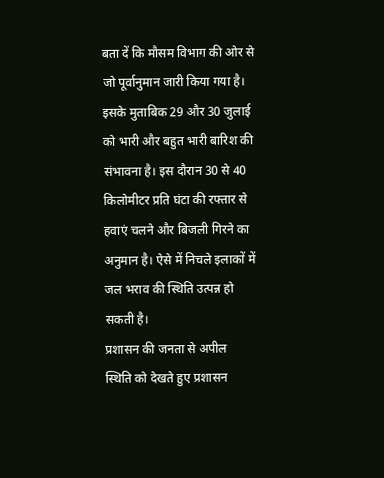बता दें कि मौसम विभाग की ओर से जो पूर्वानुमान जारी किया गया है। इसके मुताबिक 29 और 30 जुलाई को भारी और बहुत भारी बारिश की संभावना है। इस दौरान 30 से 40 किलोमीटर प्रति घंटा की रफ्तार से हवाएं चलने और बिजली गिरने का अनुमान है। ऐसे में निचले इलाकों में जल भराव की स्थिति उत्पन्न हो सकती है।
प्रशासन की जनता से अपील
स्थिति को देखते हुए प्रशासन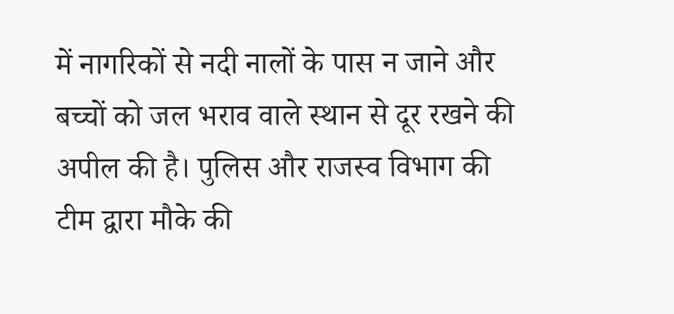में नागरिकों से नदी नालों के पास न जाने और बच्चों को जल भराव वाले स्थान से दूर रखने की अपील की है। पुलिस और राजस्व विभाग की टीम द्वारा मौके की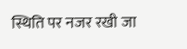स्थिति पर नजर रखी जा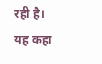रही है। यह कहा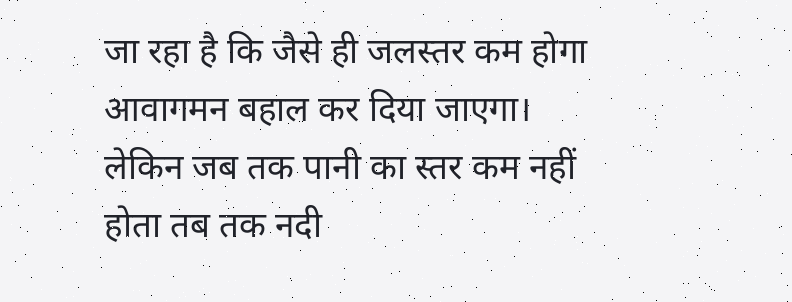जा रहा है कि जैसे ही जलस्तर कम होगा आवागमन बहाल कर दिया जाएगा। लेकिन जब तक पानी का स्तर कम नहीं होता तब तक नदी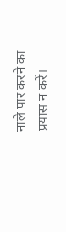नाले पार करने का प्रयास न करें।